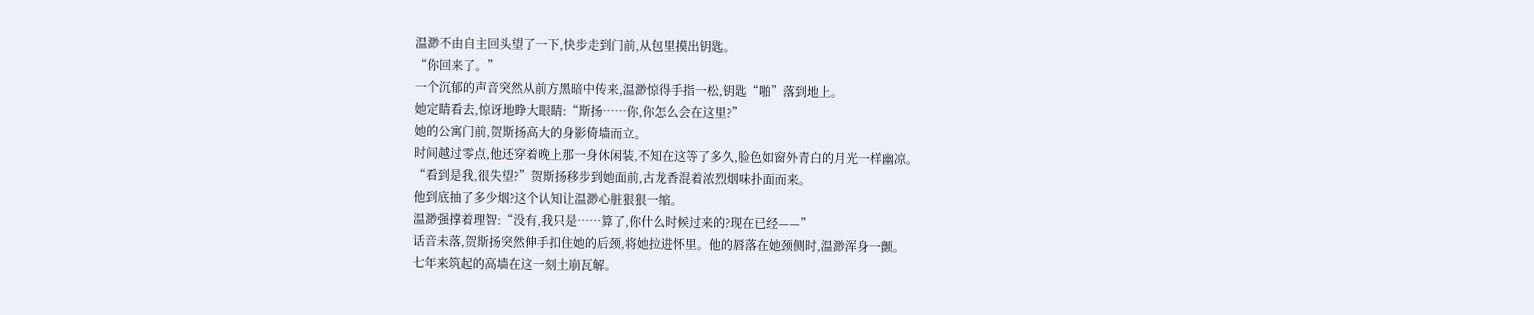温渺不由自主回头望了一下,快步走到门前,从包里摸出钥匙。
“你回来了。”
一个沉郁的声音突然从前方黑暗中传来,温渺惊得手指一松,钥匙“啪”落到地上。
她定睛看去,惊讶地睁大眼睛:“斯扬……你,你怎么会在这里?”
她的公寓门前,贺斯扬高大的身影倚墙而立。
时间越过零点,他还穿着晚上那一身休闲装,不知在这等了多久,脸色如窗外青白的月光一样幽凉。
“看到是我,很失望?”贺斯扬移步到她面前,古龙香混着浓烈烟味扑面而来。
他到底抽了多少烟?这个认知让温渺心脏狠狠一缩。
温渺强撑着理智:“没有,我只是……算了,你什么时候过来的?现在已经——”
话音未落,贺斯扬突然伸手扣住她的后颈,将她拉进怀里。他的唇落在她颈侧时,温渺浑身一颤。
七年来筑起的高墙在这一刻土崩瓦解。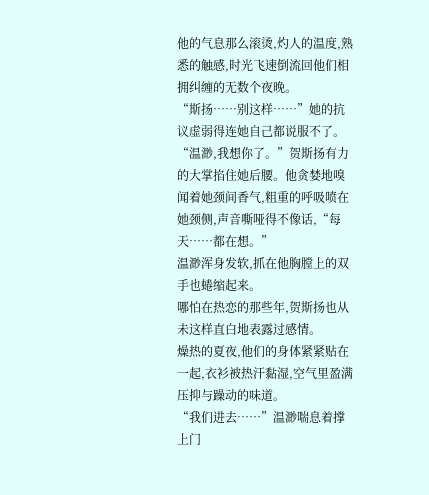他的气息那么滚烫,灼人的温度,熟悉的触感,时光飞速倒流回他们相拥纠缠的无数个夜晚。
“斯扬……别这样……”她的抗议虚弱得连她自己都说服不了。
“温渺,我想你了。”贺斯扬有力的大掌掐住她后腰。他贪婪地嗅闻着她颈间香气,粗重的呼吸喷在她颈侧,声音嘶哑得不像话,“每天……都在想。”
温渺浑身发软,抓在他胸膛上的双手也蜷缩起来。
哪怕在热恋的那些年,贺斯扬也从未这样直白地表露过感情。
燥热的夏夜,他们的身体紧紧贴在一起,衣衫被热汗黏湿,空气里盈满压抑与躁动的味道。
“我们进去……”温渺喘息着撑上门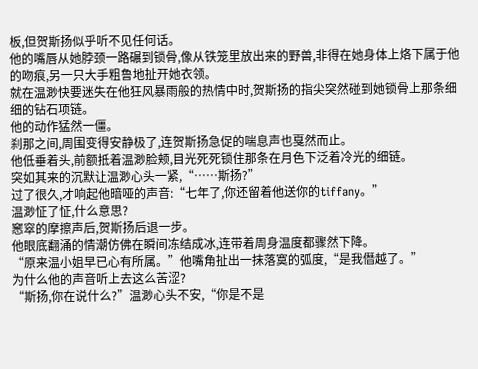板,但贺斯扬似乎听不见任何话。
他的嘴唇从她脖颈一路碾到锁骨,像从铁笼里放出来的野兽,非得在她身体上烙下属于他的吻痕,另一只大手粗鲁地扯开她衣领。
就在温渺快要迷失在他狂风暴雨般的热情中时,贺斯扬的指尖突然碰到她锁骨上那条细细的钻石项链。
他的动作猛然一僵。
刹那之间,周围变得安静极了,连贺斯扬急促的喘息声也戛然而止。
他低垂着头,前额抵着温渺脸颊,目光死死锁住那条在月色下泛着冷光的细链。
突如其来的沉默让温渺心头一紧,“……斯扬?”
过了很久,才响起他暗哑的声音:“七年了,你还留着他送你的tiffany。”
温渺怔了怔,什么意思?
窸窣的摩擦声后,贺斯扬后退一步。
他眼底翻涌的情潮仿佛在瞬间冻结成冰,连带着周身温度都骤然下降。
“原来温小姐早已心有所属。”他嘴角扯出一抹落寞的弧度,“是我僭越了。”
为什么他的声音听上去这么苦涩?
“斯扬,你在说什么?”温渺心头不安,“你是不是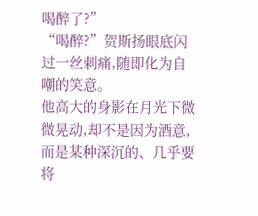喝醉了?”
“喝醉?”贺斯扬眼底闪过一丝刺痛,随即化为自嘲的笑意。
他高大的身影在月光下微微晃动,却不是因为酒意,而是某种深沉的、几乎要将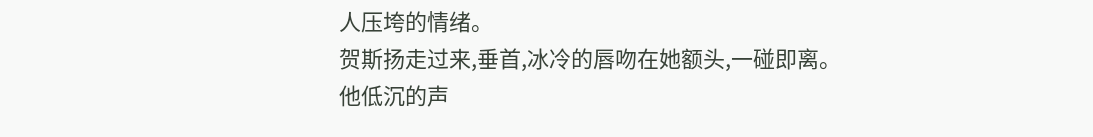人压垮的情绪。
贺斯扬走过来,垂首,冰冷的唇吻在她额头,一碰即离。
他低沉的声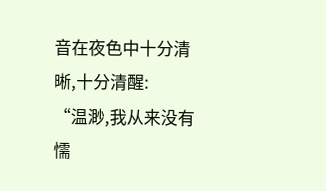音在夜色中十分清晰,十分清醒:
“温渺,我从来没有懦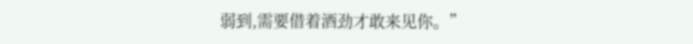弱到,需要借着酒劲才敢来见你。”